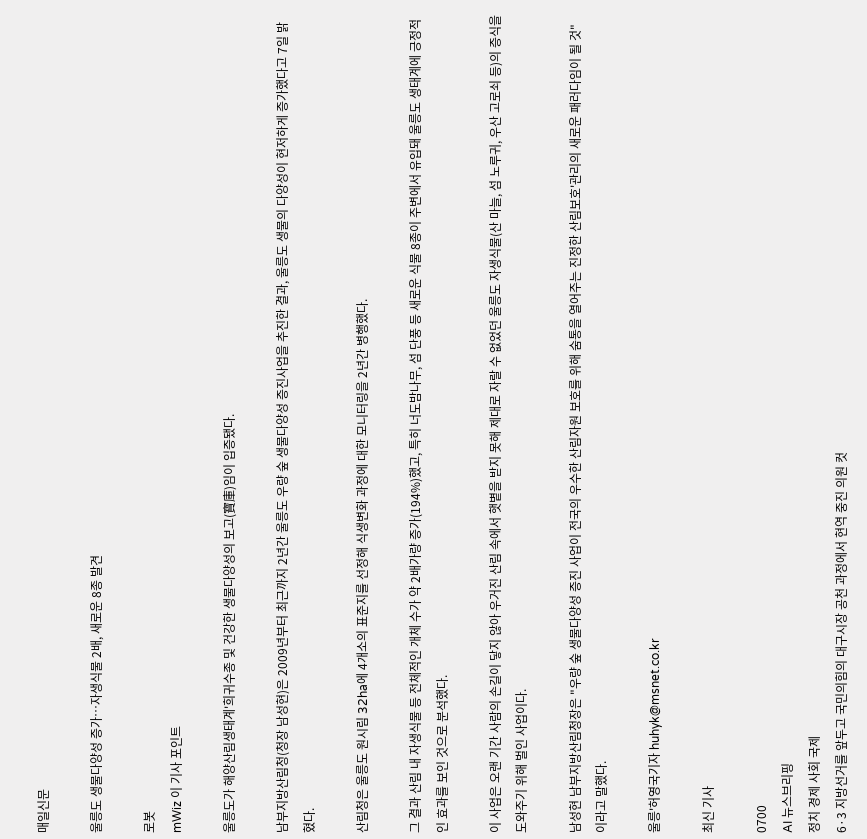매일신문

울릉도 생물다양성 증가…자생식물 2배, 새로운 8종 발견

로봇
mWiz 이 기사 포인트

울릉도가 해양산림생태계'희귀수종 및 건강한 생물다양성의 보고(寶庫)임이 입증됐다.

남부지방산림청(청장 남성현)은 2009년부터 최근까지 2년간 울릉도 우량 숲 생물다양성 증진사업을 추진한 결과, 울릉도 생물의 다양성이 현저하게 증가했다고 7일 밝혔다.

산림청은 울릉도 원시림 32ha에 4개소의 표준지를 선정해 식생변화 과정에 대한 모니터링을 2년간 병행했다.

그 결과 산림 내 자생식물 등 전체적인 개체 수가 약 2배가량 증가(194%)했고, 특히 너도밤나무, 섬 단풍 등 새로운 식물 8종이 주변에서 유입돼 울릉도 생태계에 긍정적인 효과를 보인 것으로 분석했다.

이 사업은 오랜 기간 사람의 손길이 닿지 않아 우거진 산림 속에서 햇볕을 받지 못해 제대로 자랄 수 없었던 울릉도 자생식물(산 마늘, 섬 노루귀, 우산 고로쇠 등)의 증식을 도와주기 위해 벌인 사업이다.

남성현 남부지방산림청장은 "우량 숲 생물다양성 증진 사업이 전국의 우수한 산림자원 보호를 위해 숨통을 열어주는 진정한 산림보호'관리의 새로운 패러다임이 될 것"이라고 말했다.

울릉'허영국기자 huhyk@msnet.co.kr

최신 기사

0700
AI 뉴스브리핑
정치 경제 사회 국제
6·3 지방선거를 앞두고 국민의힘의 대구시장 공천 과정에서 현역 중진 의원 컷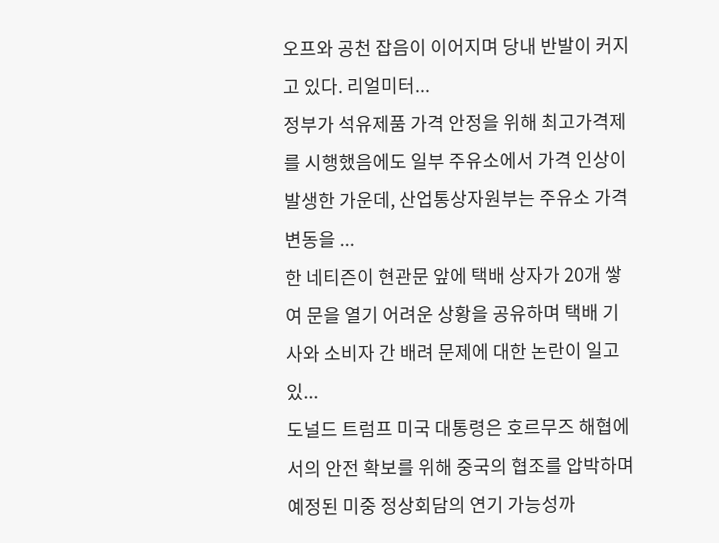오프와 공천 잡음이 이어지며 당내 반발이 커지고 있다. 리얼미터...
정부가 석유제품 가격 안정을 위해 최고가격제를 시행했음에도 일부 주유소에서 가격 인상이 발생한 가운데, 산업통상자원부는 주유소 가격 변동을 ...
한 네티즌이 현관문 앞에 택배 상자가 20개 쌓여 문을 열기 어려운 상황을 공유하며 택배 기사와 소비자 간 배려 문제에 대한 논란이 일고 있...
도널드 트럼프 미국 대통령은 호르무즈 해협에서의 안전 확보를 위해 중국의 협조를 압박하며 예정된 미중 정상회담의 연기 가능성까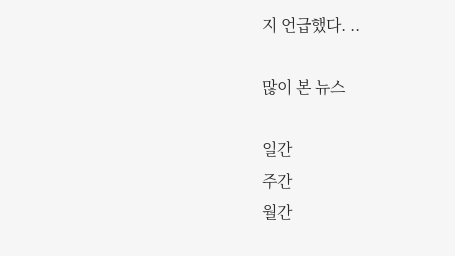지 언급했다. ..

많이 본 뉴스

일간
주간
월간